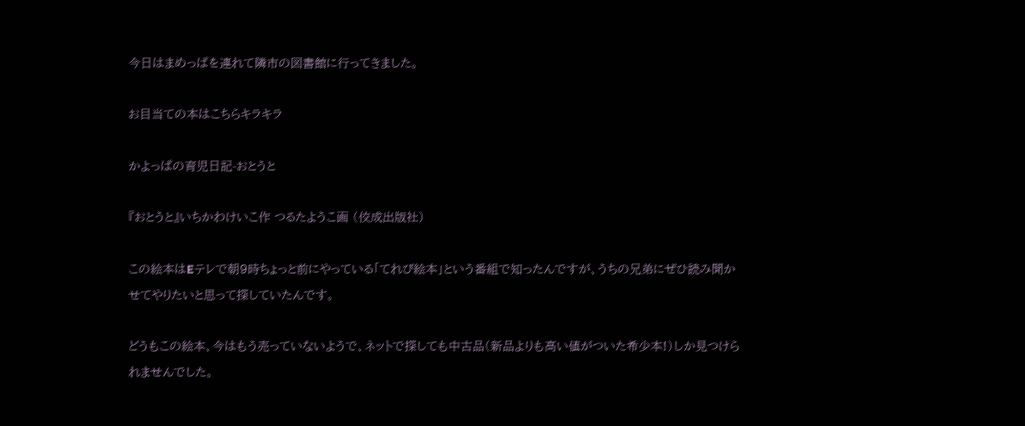今日はまめっぱを連れて隣市の図書館に行ってきました。

お目当ての本はこちらキラキラ

かよっぱの育児日記-おとうと

『おとうと』いちかわけいこ作 つるたようこ画 (佼成出版社)

この絵本はEテレで朝9時ちょっと前にやっている「てれび絵本」という番組で知ったんですが、うちの兄弟にぜひ読み聞かせてやりたいと思って探していたんです。

どうもこの絵本、今はもう売っていないようで、ネットで探しても中古品(新品よりも高い値がついた希少本!)しか見つけられませんでした。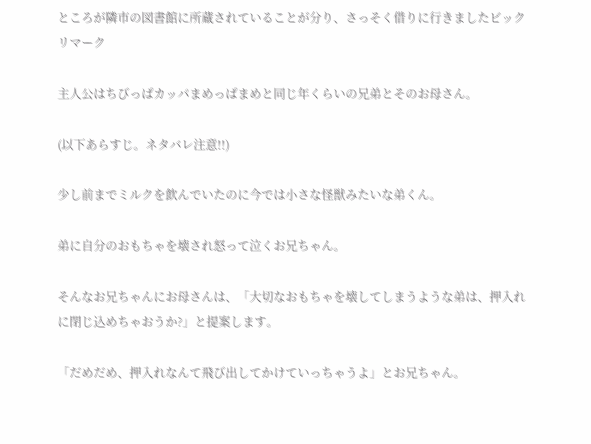ところが隣市の図書館に所蔵されていることが分り、さっそく借りに行きましたビックリマーク

主人公はちびっぱカッパまめっぱまめと同じ年くらいの兄弟とそのお母さん。

(以下あらすじ。ネタバレ注意!!)

少し前までミルクを飲んでいたのに今では小さな怪獣みたいな弟くん。

弟に自分のおもちゃを壊され怒って泣くお兄ちゃん。

そんなお兄ちゃんにお母さんは、「大切なおもちゃを壊してしまうような弟は、押入れに閉じ込めちゃおうか?」と提案します。

「だめだめ、押入れなんて飛び出してかけていっちゃうよ」とお兄ちゃん。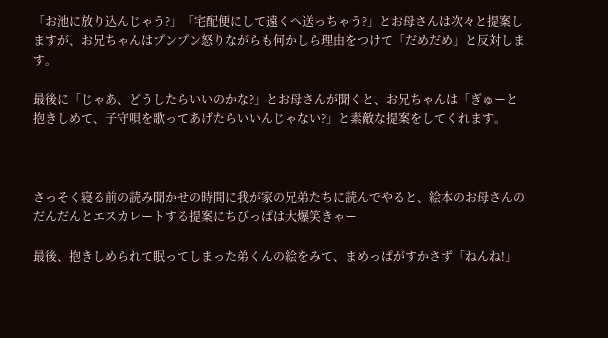「お池に放り込んじゃう?」「宅配便にして遠くへ送っちゃう?」とお母さんは次々と提案しますが、お兄ちゃんはプンプン怒りながらも何かしら理由をつけて「だめだめ」と反対します。

最後に「じゃあ、どうしたらいいのかな?」とお母さんが聞くと、お兄ちゃんは「ぎゅーと抱きしめて、子守唄を歌ってあげたらいいんじゃない?」と素敵な提案をしてくれます。



さっそく寝る前の読み聞かせの時間に我が家の兄弟たちに読んでやると、絵本のお母さんのだんだんとエスカレートする提案にちびっぱは大爆笑きゃー

最後、抱きしめられて眠ってしまった弟くんの絵をみて、まめっぱがすかさず「ねんね!」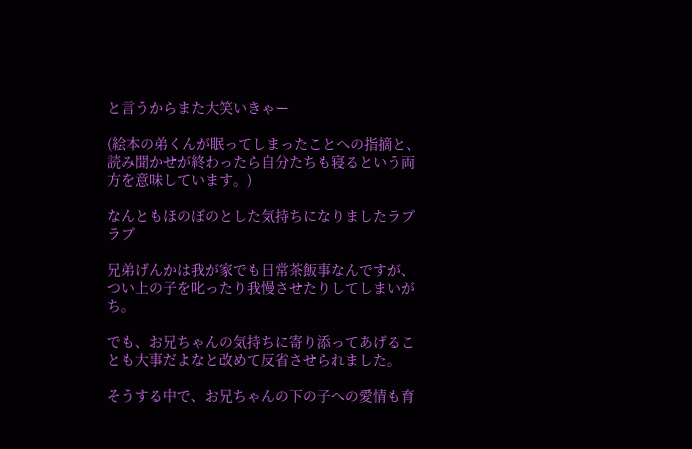と言うからまた大笑いきゃー

(絵本の弟くんが眠ってしまったことへの指摘と、読み聞かせが終わったら自分たちも寝るという両方を意味しています。)

なんともほのぼのとした気持ちになりましたラブラブ

兄弟げんかは我が家でも日常茶飯事なんですが、つい上の子を叱ったり我慢させたりしてしまいがち。

でも、お兄ちゃんの気持ちに寄り添ってあげることも大事だよなと改めて反省させられました。

そうする中で、お兄ちゃんの下の子への愛情も育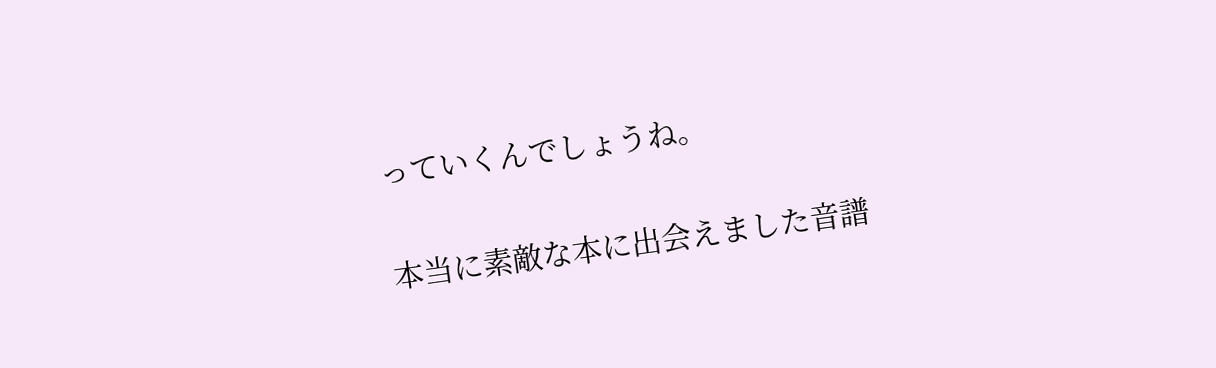っていくんでしょうね。

本当に素敵な本に出会えました音譜